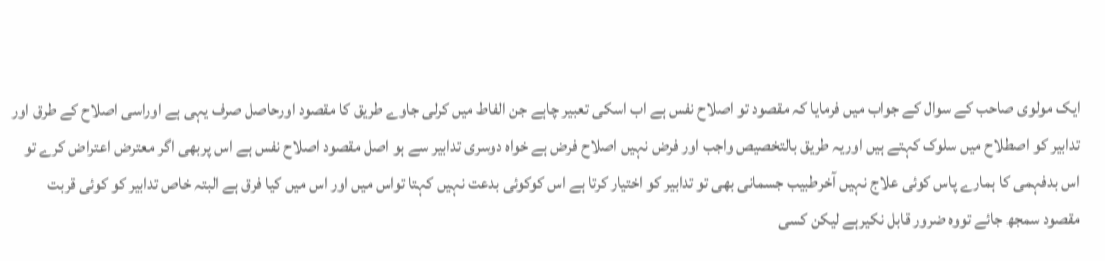ایک مولوی صاحب کے سوال کے جواب میں فرمایا کہ مقصود تو اصلاح نفس ہے اب اسکی تعبیر چاہے جن الفاط میں کرلی جاوے طریق کا مقصود اورحاصل صرف یہی ہے اوراسی اصلاح کے طرق اور تدابیر کو اصطلاح میں سلوک کہتے ہیں اوریہ طریق بالتخصیص واجب اور فرض نہیں اصلاح فرض ہے خواہ دوسری تدابیر سے ہو اصل مقصود اصلاح نفس ہے اس پربھی اگر معترض اعتراض کرے تو اس بدفہمی کا ہمارے پاس کوئی علاج نہیں آخرطبیب جسمانی بھی تو تدابیر کو اختیار کرتا ہے اس کوکوئی بدعت نہیں کہتا تواس میں اور اس میں کیا فرق ہے البتہ خاص تدابیر کو کوئی قربت مقصود سمجھ جائے تووہ ضرور قابل نکیرہے لیکن کسی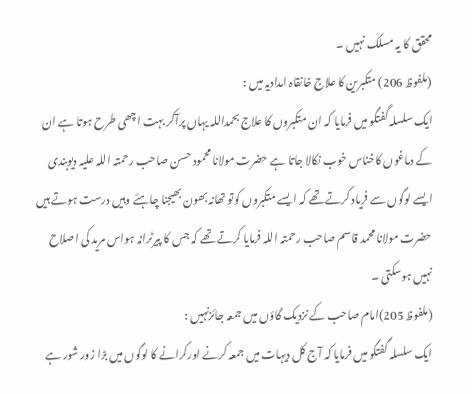محقق کا یہ مسلک نہیں ۔
(ملفوظ 206) متکبرین کا علاج خانقاہ امدادیہ میں :
ایک سلسلہ گفتگو میں فرمایا کہ ان متکبروں کا علاج بحمداللہ یہاں پرآکر بہت اچھی طرح ہوتا ہے ان کے دماغوں کاخناس خوب نکالا جاتا ہے حضرت مولانا محمود حسن صاحب رحمتہ اللہ علیہ دیوبندی ایسے لوگوں سے فریاد کرتے تھے کہ ایسے متکبروں کوتو تھانہ بھون بھیجنا چاہئے وہیں درست ہوتے ہیں حضرت مولانا محمد قاسم صاحب رحمتہ اللہ فرمایا کرتے تھے کہ جس کا پیرٹرانہ ہواس مرید کی اصلاح نہیں ہوسکتی ۔
(ملفوظ 205)امام صاحب کے نزدیک گاؤں میں جمعہ جائزنہیں :
ایک سلسلہ گفتگو میں فرمایا کہ آج کل دیہات میں جمعہ کرنے اورکرانے کا لوگوں میں بڑا زور شور ہے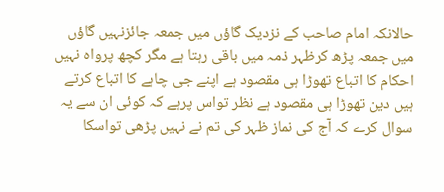حالانکہ امام صاحب کے نزدیک گاؤں میں جمعہ جائزنہیں گاؤں میں جمعہ پڑھ کرظہر ذمہ میں باقی رہتا ہے مگر کچھ پرواہ نہیں احکام کا اتباع تھوڑا ہی مقصود ہے اپنے جی چاہے کا اتباع کرتے ہیں دین تھوڑا ہی مقصود ہے نظر تواس پرہے کہ کوئی ان سے یہ سوال کرے کہ آج کی نماز ظہر کی تم نے نہیں پڑھی تواسکا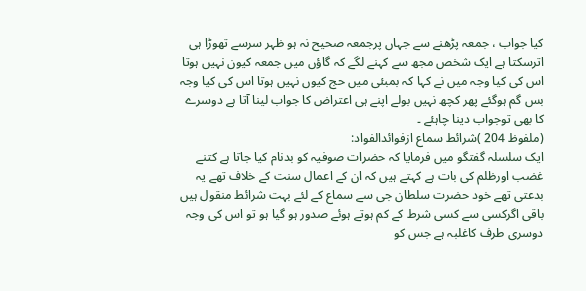کیا جواب ، جمعہ پڑھنے سے جہاں پرجمعہ صحیح نہ ہو ظہر سرسے تھوڑا ہی اترسکتا ہے ایک شخص مجھ سے کہنے لگے کہ گاؤں میں جمعہ کیون نہیں ہوتا اس کی کیا وجہ میں نے کہا کہ بمبئی میں حج کیوں نہیں ہوتا اس کی کیا وجہ بس گم ہوگئے پھر کچھ نہیں بولے اپنے ہی اعتراض کا جواب لینا آتا ہے دوسرے کا بھی توجواب دینا چاہئے ۔
(ملفوظ 204 )شرائط سماع ازفوائدالفواد:
ایک سلسلہ گفتگو میں فرمایا کہ حضرات صوفیہ کو بدنام کیا جاتا ہے کتنے غضب اورظلم کی بات ہے کہتے ہیں کہ ان کے اعمال سنت کے خلاف تھے یہ بدعتی تھے خود حضرت سلطان جی سے سماع کے لئے بہت شرائط منقول ہیں باقی اگرکسی سے کسی شرط کے کم ہوتے ہوئے صدور ہو گیا ہو تو اس کی وجہ دوسری طرف کاغلبہ ہے جس کو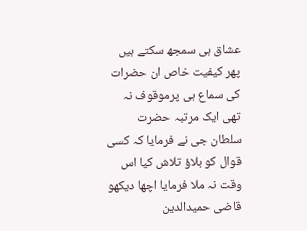عشاق ہی سمجھ سکتے ہیں پھر کیفیت خاص ان حضرات کی سماع ہی پرموقوف نہ تھی ایک مرتبہ حضرت سلطان جی نے فرمایا کہ کسی قوال کو بلاؤ تلاش کیا اس وقت نہ ملا فرمایا اچھا دیکھو قاضی حمیدالدین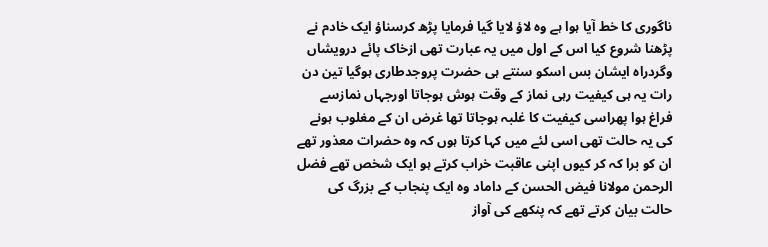ناگوری کا خط آیا ہوا ہے وہ لاؤ لایا گیا فرمایا پڑھ کرسناؤ ایک خادم نے پڑھنا شروع کیا اس کے اول میں یہ عبارت تھی ازخاک پائے درویشاں وگردراہ ایشان بس اسکو سنتے ہی حضرت پروجدطاری ہوگیا تین دن رات یہ ہی کیفیت رہی نماز کے وقت ہوش ہوجاتا اورجہاں نمازسے فراغ ہوا پھراسی کیفیت کا غلبہ ہوجاتا تھا غرض ان کے مغلوب ہونے کی یہ حالت تھی اسی لئے میں کہا کرتا ہوں کہ وہ حضرات معذور تھے ان کو برا کہ کر کیوں اپنی عاقبت خراب کرتے ہو ایک شخص تھے فضل الرحمن مولانا فیض الحسن کے داماد وہ ایک پنجاب کے بزرگ کی حالت بیان کرتے تھے کہ پنکھے کی آواز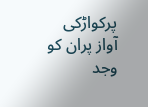پرکواڑکی آواز پران کو وجد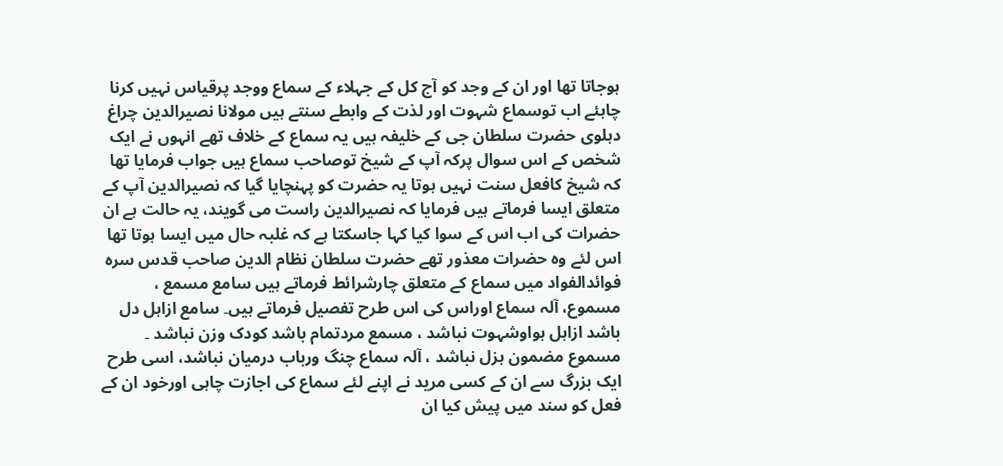ہوجاتا تھا اور ان کے وجد کو آج کل کے جہلاء کے سماع ووجد پرقیاس نہیں کرنا چاہئے اب توسماع شہوت اور لذت کے وابطے سنتے ہیں مولانا نصیرالدین چراغ دہلوی حضرت سلطان جی کے خلیفہ ہیں یہ سماع کے خلاف تھے انہوں نے ایک شخص کے اس سوال پرکہ آپ کے شیخ توصاحب سماع ہیں جواب فرمایا تھا کہ شیخ کافعل سنت نہیں ہوتا یہ حضرت کو پہنچایا گیا کہ نصیرالدین آپ کے متعلق ایسا فرماتے ہیں فرمایا کہ نصیرالدین راست می گویند، یہ حالت ہے ان حضرات کی اب اس کے سوا کیا کہا جاسکتا ہے کہ غلبہ حال میں ایسا ہوتا تھا اس لئے وہ حضرات معذور تھے حضرت سلطان نظام الدین صاحب قدس سرہ فوائدالفواد میں سماع کے متعلق چارشرائط فرماتے ہیں سامع مسمع ، مسموع، آلہ سماع اوراس کی اس طرح تفصیل فرماتے ہیں۔ سامع ازاہل دل باشد ازاہل ہواوشہوت نباشد ، مسمع مردتمام باشد کودک وزن نباشد ۔ مسموع مضمون ہزل نباشد ، آلہ سماع چنگ ورباب درمیان نباشد، اسی طرح ایک بزرگ سے ان کے کسی مرید نے اپنے لئے سماع کی اجازت چاہی اورخود ان کے فعل کو سند میں پیش کیا ان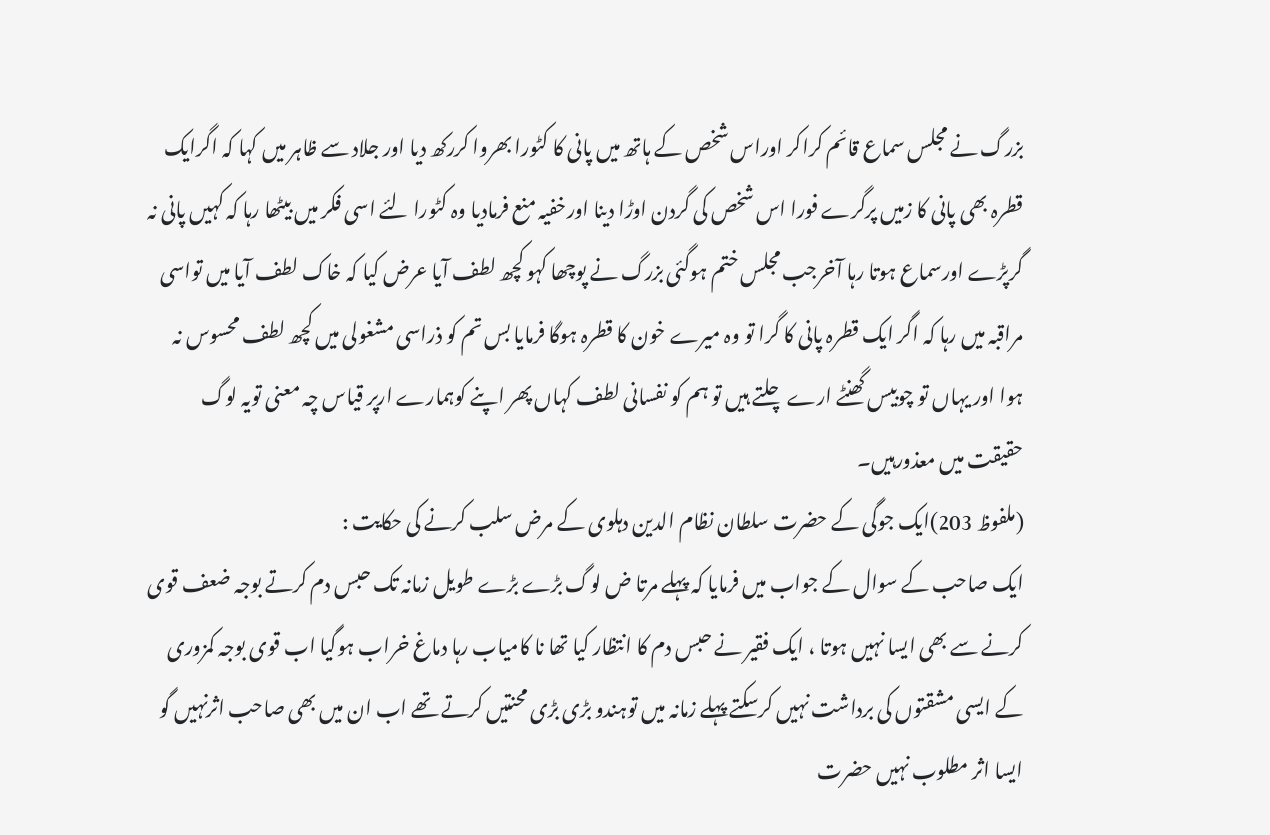بزرگ نے مجلس سماع قائم کراکر اوراس شخص کے ہاتھ میں پانی کا کٹورا بھروا کررکھ دیا اور جلاد سے ظاہر میں کہا کہ اگرایک قطرہ بھی پانی کا زمیں پرگرے فورا اس شخص کی گردن اوڑا دینا اورخفیہ منع فرمادیا وہ کٹورا لئے اسی فکر میں بیٹھا رہا کہ کہیں پانی نہ گرپڑے اورسماع ہوتا رہا آخرجب مجلس ختم ہوگئی بزرگ نے پوچھا کہو کچھ لطف آیا عرض کیا کہ خاک لطف آیا میں تواسی مراقبہ میں رہا کہ اگر ایک قطرہ پانی کا گرا تو وہ میرے خون کا قطرہ ہوگا فرمایا بس تم کو ذراسی مشغولی میں کچھ لطف محسوس نہ ہوا اور یہاں تو چوبیس گھنٹے ارے چلتے ہیں تو ہم کو نفسانی لطف کہاں پھر اپنے کوہمارے ارپر قیاس چہ معنی تویہ لوگ حقیقت میں معذورہیں۔
(ملفوظ 203)ایک جوگی کے حضرت سلطان نظام الدین دہلوی کے مرض سلب کرنے کی حکایت :
ایک صاحب کے سوال کے جواب میں فرمایا کہ پہلے مرتا ض لوگ بڑے بڑے طویل زمانہ تک حبس دم کرتے بوجہ ضعف قوی کرنے سے بھی ایسا نہیں ہوتا ، ایک فقیر نے حبس دم کا انتظار کیا تھا نا کامیاب رہا دماغ خراب ہوگیا اب قوی بوجہ کمزوری کے ایسی مشقتوں کی برداشت نہیں کرسکتے پہلے زمانہ میں توہندو بڑی بڑی محنتیں کرتے تھے اب ان میں بھی صاحب اثرنہیں گو ایسا اثر مطلوب نہیں حضرت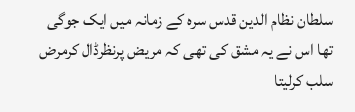سلطان نظام الدین قدس سرہ کے زمانہ میں ایک جوگی تھا اس نے یہ مشق کی تھی کہ مریض پرنظرڈال کرمرض سلب کرلیتا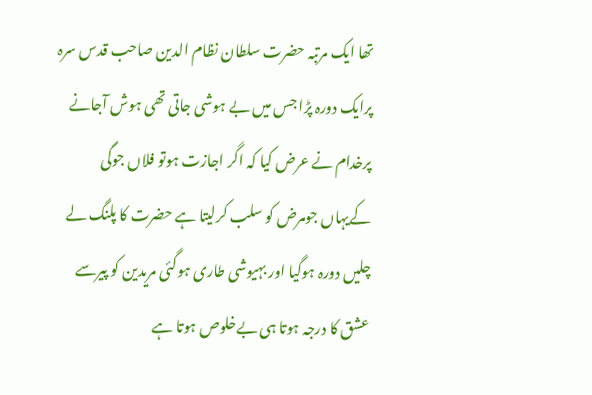تھا ایک مرتبہ حضرت سلطان نظام الدین صاحب قدس سرہ پرایک دورہ پڑا جس میں بے ہوشی جاتی تھی ہوش آجانے پرخدام نے عرض کیا کہ اگر اجازت ہوتو فلاں جوگی کےیہاں جومرض کو سلب کرلیتا ہے حضرت کا پلنگ لے چلیں دورہ ہوگیا اور بہیوشی طاری ہوگئی مریدین کو پیرسے عشق کا درجہ ہوتا ہی بےخلوص ہوتا ہے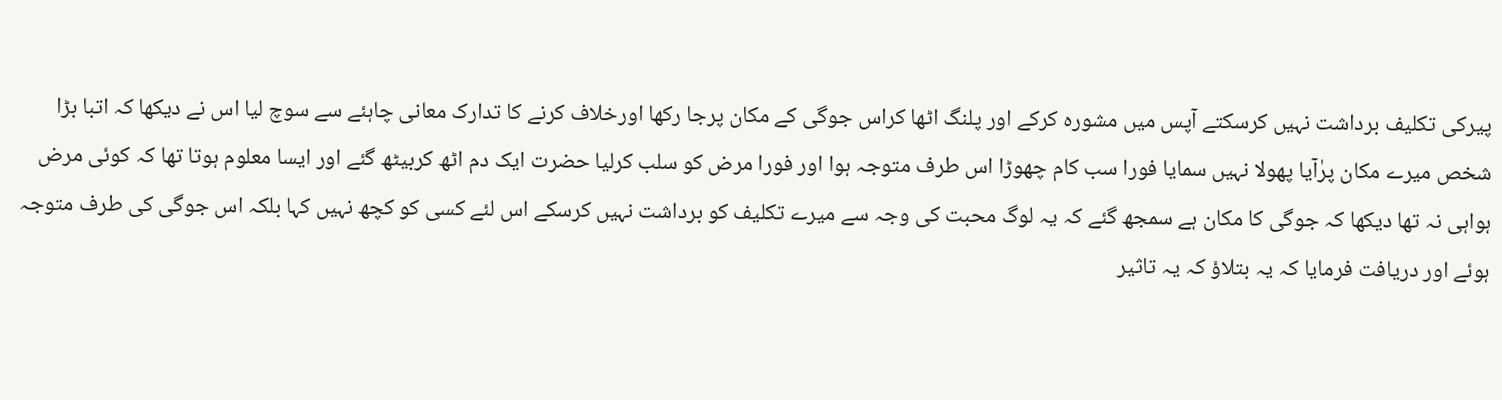پیرکی تکلیف برداشت نہیں کرسکتے آپس میں مشورہ کرکے اور پلنگ اٹھا کراس جوگی کے مکان پرجا رکھا اورخلاف کرنے کا تدارک معانی چاہئے سے سوچ لیا اس نے دیکھا کہ اتبا بڑا شخص میرے مکان پرٰآیا پھولا نہیں سمایا فورا سب کام چھوڑا اس طرف متوجہ ہوا اور فورا مرض کو سلب کرلیا حضرت ایک دم اٹھ کربیٹھ گئے اور ایسا معلوم ہوتا تھا کہ کوئی مرض ہواہی نہ تھا دیکھا کہ جوگی کا مکان ہے سمجھ گئے کہ یہ لوگ محبت کی وجہ سے میرے تکلیف کو برداشت نہیں کرسکے اس لئے کسی کو کچھ نہیں کہا بلکہ اس جوگی کی طرف متوجہ ہوئے اور دریافت فرمایا کہ یہ بتلاؤ کہ یہ تاثیر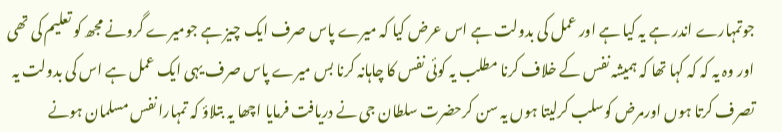جوتمہارے اندر ہے یہ کیا ہے اور عمل کی بدولت ہے اس عرض کیا کہ میرے پاس صرف ایک چیز ہے جومیرے گرونے مجھ کو تعلیم کی تھی اور وہ یہ کہ کہ کہا تھا کہ ہمیشہ نفس کے خلاف کرنا مطلب یہ کوئی نفس کا چاہانہ کرنا بس میرے پاس صرف یہی ایک عمل ہے اس کی بدولت یہ تصرف کرتا ہوں اورمرض کوسلب کرلیتا ہوں یہ سن کرحضرت سلطان جی نے دریافت فرمایا اچھا یہ بتلاؤ کہ تمہارا نفس مسلمان ہونے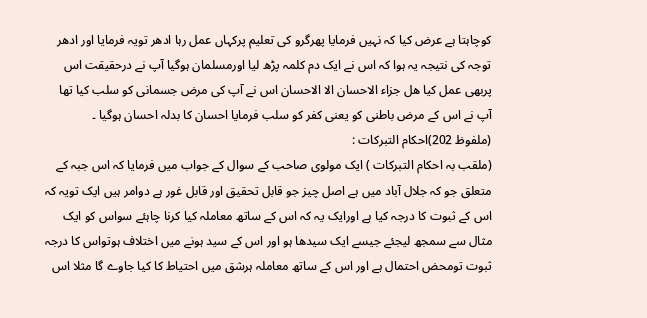کوچاہتا ہے عرض کیا کہ نہیں فرمایا پھرگرو کی تعلیم پرکہاں عمل رہا ادھر تویہ فرمایا اور ادھر توجہ کی نتیجہ یہ ہوا کہ اس نے ایک دم کلمہ پڑھ لیا اورمسلمان ہوگیا آپ نے درحقیقت اس پربھی عمل کیا ھل جزاء الاحسان الا الاحسان اس نے آپ کی مرض جسمانی کو سلب کیا تھا آپ نے اس کے مرض باطنی کو یعنی کفر کو سلب فرمایا احسان کا بدلہ احسان ہوگیا ۔
(ملفوظ 202)احکام التبرکات :
(ملقب بہ احکام التبرکات ) ایک مولوی صاحب کے سوال کے جواب میں فرمایا کہ اس جبہ کے متعلق جو کہ جلال آباد میں ہے اصل چیز جو قابل تحقیق اور قابل غور ہے دوامر ہیں ایک تویہ کہ اس کے ثبوت کا درجہ کیا ہے اورایک یہ کہ اس کے ساتھ معاملہ کیا کرنا چاہئے سواس کو ایک مثال سے سمجھ لیجئے جیسے ایک سیدھا ہو اور اس کے سید ہونے میں اختلاف ہوتواس کا درجہ ثبوت تومحض احتمال ہے اور اس کے ساتھ معاملہ ہرشق میں احتیاط کا کیا جاوے گا مثلا اس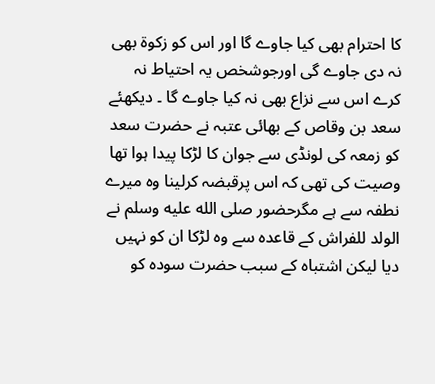کا احترام بھی کیا جاوے گا اور اس کو زکوۃ بھی نہ دی جاوے گی اورجوشخص یہ احتیاط نہ کرے اس سے نزاع بھی نہ کیا جاوے گا ۔ دیکھئے سعد بن وقاص کے بھائی عتبہ نے حضرت سعد کو زمعہ کی لونڈی سے جوان کا لڑکا پیدا ہوا تھا وصیت کی تھی کہ اس پرقبضہ کرلینا وہ میرے نطفہ سے ہے مگرحضور صلى الله عليه وسلم نے الولد للفراش کے قاعدہ سے وہ لڑکا ان کو نہیں دیا لیکن اشتباہ کے سبب حضرت سودہ کو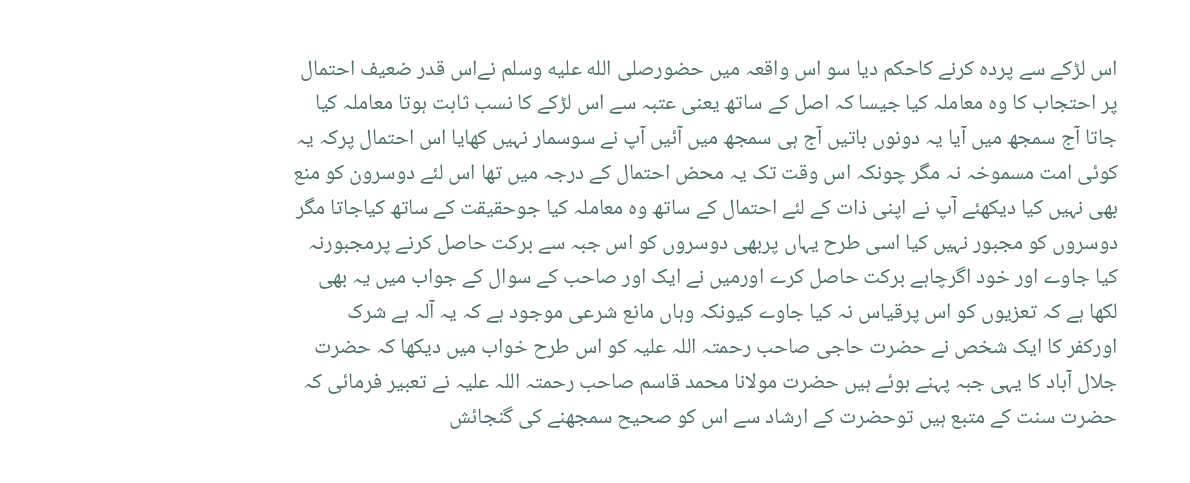اس لڑکے سے پردہ کرنے کاحکم دیا سو اس واقعہ میں حضورصلى الله عليه وسلم نےاس قدر ضعیف احتمال پر احتجاب کا وہ معاملہ کیا جیسا کہ اصل کے ساتھ یعنی عتبہ سے اس لڑکے کا نسب ثابت ہوتا معاملہ کیا جاتا آج سمجھ میں آیا یہ دونوں باتیں آج ہی سمجھ میں آئیں آپ نے سوسمار نہیں کھایا اس احتمال پرکہ یہ کوئی امت مسموخہ نہ مگر چونکہ اس وقت تک یہ محض احتمال کے درجہ میں تھا اس لئے دوسرون کو منع بھی نہیں کیا دیکھئے آپ نے اپنی ذات کے لئے احتمال کے ساتھ وہ معاملہ کیا جوحقیقت کے ساتھ کیاجاتا مگر دوسروں کو مجبور نہیں کیا اسی طرح یہاں پربھی دوسروں کو اس جبہ سے برکت حاصل کرنے پرمجبورنہ کیا جاوے اور خود اگرچاہے برکت حاصل کرے اورمیں نے ایک اور صاحب کے سوال کے جواب میں یہ بھی لکھا ہے کہ تعزیوں کو اس پرقیاس نہ کیا جاوے کیونکہ وہاں مانع شرعی موجود ہے کہ یہ آلہ ہے شرک اورکفر کا ایک شخص نے حضرت حاجی صاحب رحمتہ اللہ علیہ کو اس طرح خواب میں دیکھا کہ حضرت جلال آباد کا یہی جبہ پہنے ہوئے ہیں حضرت مولانا محمد قاسم صاحب رحمتہ اللہ علیہ نے تعبیر فرمائی کہ حضرت سنت کے متبع ہیں توحضرت کے ارشاد سے اس کو صحیح سمجھنے کی گنجائش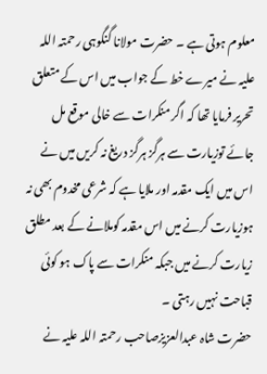معلوم ہوتی ہے ۔ حضرت مولانا گنگوہی رحمتہ اللہ علیہ نے میرے خط کے جواب میں اس کے متعلق تحریر فرمایا تھا کہ اگر منکرات سے خالی موقع مل جائے توزیارت سے ہرگز ہرگز دریغ نہ کریں میں نے اس میں ایک مقدمہ اور ملایا ہے کہ شرعی مخدوم بھی نہ ہوزیارت کرنے میں اس مقدمہ کوملانے کے بعد مطلق زیارت کرنے میں جبکہ منکرات سے پاک ہو کوئی قباحت نہیں رہتی ۔
حضرت شاہ عبدالعزیزصاحب رحمتہ اللہ علیہ نے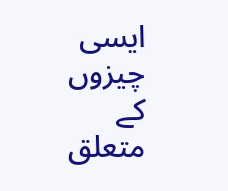ایسی چیزوں کے متعلق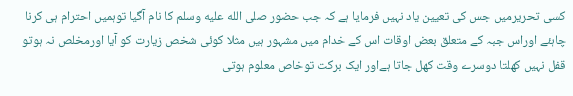کسی تحریرمیں جس کی تعیین یاد نہیں فرمایا ہے کہ جب حضور صلى الله عليه وسلم کا نام آگیا توہمیں احترام ہی کرنا چاہئے اوراس جبہ کے متعلق بعض اوقات اس کے خدام میں مشہور ہیں مثلا کوئی شخص زیارت کو آیا اورمخلص نہ ہوتو قفل نہیں کھلتا دوسرے وقت کھل جاتا ہےاور ایک برکت توخاص معلوم ہوتی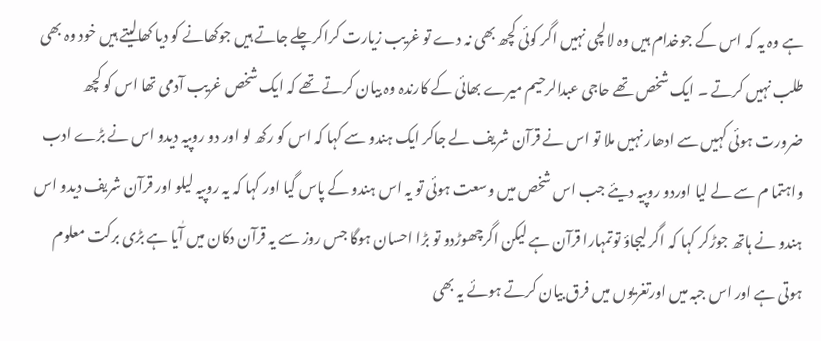ہے وہ یہ کہ اس کے جوخدام ہیں وہ لالچی نہیں اگر کوئی کچھ بھی نہ دے تو غریب زیارت کراکرچلے جاتے ہیں جوکھانے کو دیا کھالیتے ہیں خود وہ بھی طلب نہیں کرتے ۔ ایک شخص تھے حاجی عبدالرحیم میرے بھائی کے کارندہ وہ بیان کرتے تھے کہ ایک شخص غریب آدمی تھا اس کو کچھ ضرورت ہوئی کہیں سے ادھار نہیں ملا تو اس نے قرآن شریف لے جاکر ایک ہندو سے کہا کہ اس کو رکھ لو اور دو روپیہ دیدو اس نے بڑے ادب واہتما م سے لے لیا اوردو روپیہ دیئے جب اس شخص میں وسعت ہوئی تو یہ اس ہندو کے پاس گیا اور کہا کہ یہ روپیہ لیلو اور قرآن شریف دیدو اس ہندو نے ہاتھ جوڑکر کہا کہ اگر لیجاؤ توتمہارا قرآن ہے لیکن اگرچھوڑدو تو بڑا احسان ہوگا جس روز سے یہ قرآن دکان میں آٰیا ہے بڑی برکت معلوم ہوتی ہے اور اس جبہ میں اورتغریوں میں فرق بیان کرتے ہوئے یہ بھی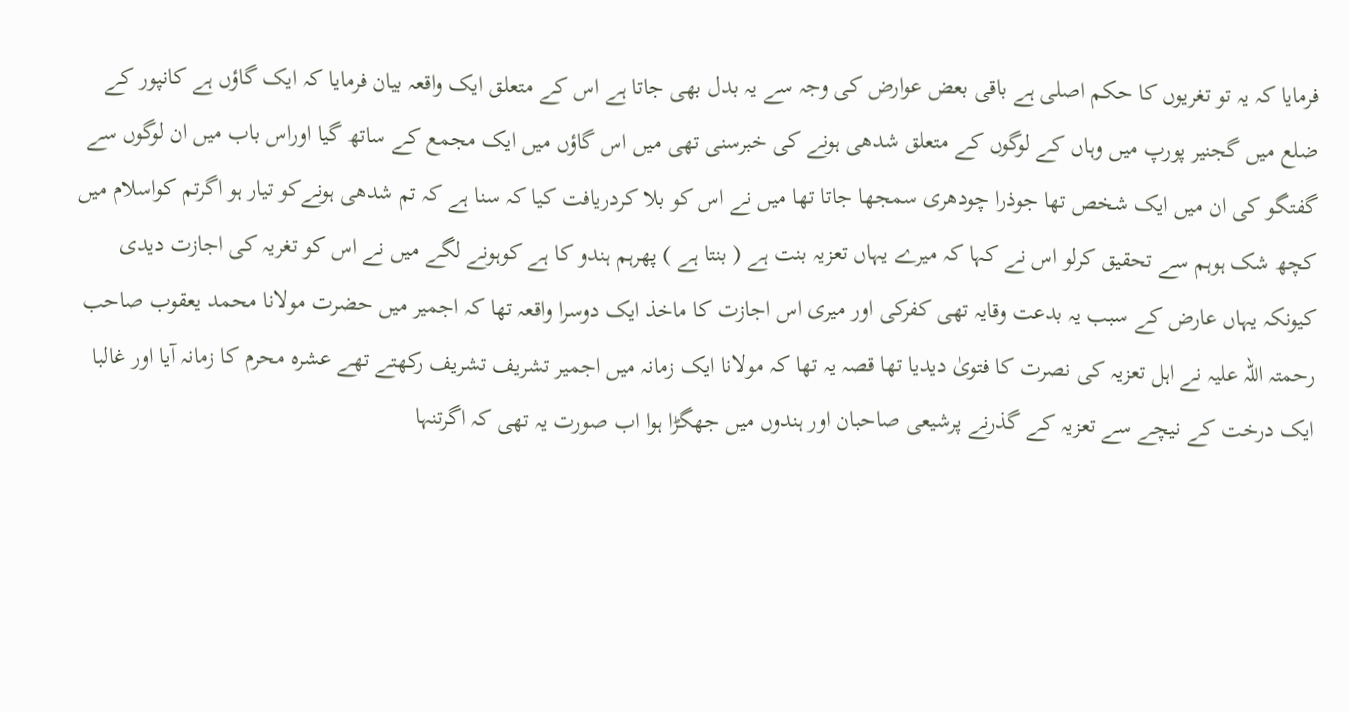فرمایا کہ یہ تو تغریوں کا حکم اصلی ہے باقی بعض عوارض کی وجہ سے یہ بدل بھی جاتا ہے اس کے متعلق ایک واقعہ بیان فرمایا کہ ایک گاؤں ہے کانپور کے ضلع میں گجنیر پورپ میں وہاں کے لوگوں کے متعلق شدھی ہونے کی خبرسنی تھی میں اس گاؤں میں ایک مجمع کے ساتھ گیا اوراس باب میں ان لوگوں سے گفتگو کی ان میں ایک شخص تھا جوذرا چودھری سمجھا جاتا تھا میں نے اس کو بلا کردریافت کیا کہ سنا ہے کہ تم شدھی ہونےکو تیار ہو اگرتم کواسلام میں کچھ شک ہوہم سے تحقیق کرلو اس نے کہا کہ میرے یہاں تعزیہ بنت ہے ( بنتا ہے ) پھرہم ہندو کا ہے کوہونے لگے میں نے اس کو تغریہ کی اجازت دیدی کیونکہ یہاں عارض کے سبب یہ بدعت وقایہ تھی کفرکی اور میری اس اجازت کا ماخذ ایک دوسرا واقعہ تھا کہ اجمیر میں حضرت مولانا محمد یعقوب صاحب رحمتہ اللہ علیہ نے اہل تعزیہ کی نصرت کا فتویٰ دیدیا تھا قصہ یہ تھا کہ مولانا ایک زمانہ میں اجمیر تشریف تشریف رکھتے تھے عشرہ محرم کا زمانہ آیا اور غالبا ایک درخت کے نیچے سے تعزیہ کے گذرنے پرشیعی صاحبان اور ہندوں میں جھگڑا ہوا اب صورت یہ تھی کہ اگرتنہا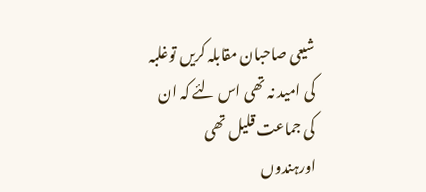شیعی صاحبان مقابلہ کریں توغلبہ کی امید نہ تھی اس لئے کہ ان کی جماعت قلیل تھی اورہندوں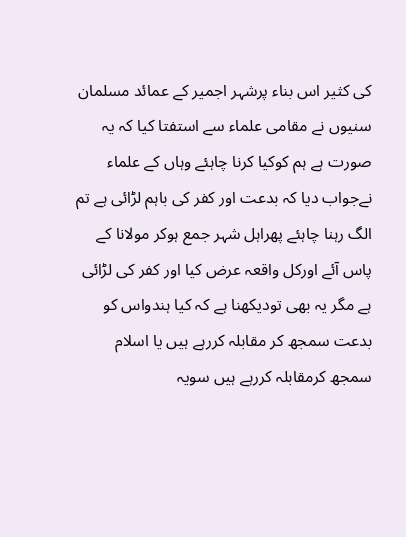کی کثیر اس بناء پرشہر اجمیر کے عمائد مسلمان سنیوں نے مقامی علماء سے استفتا کیا کہ یہ صورت ہے ہم کوکیا کرنا چاہئے وہاں کے علماء نےجواب دیا کہ بدعت اور کفر کی باہم لڑائی ہے تم الگ رہنا چاہئے پھراہل شہر جمع ہوکر مولانا کے پاس آئے اورکل واقعہ عرض کیا اور کفر کی لڑائی ہے مگر یہ بھی تودیکھنا ہے کہ کیا ہندواس کو بدعت سمجھ کر مقابلہ کررہے ہیں یا اسلام سمجھ کرمقابلہ کررہے ہیں سویہ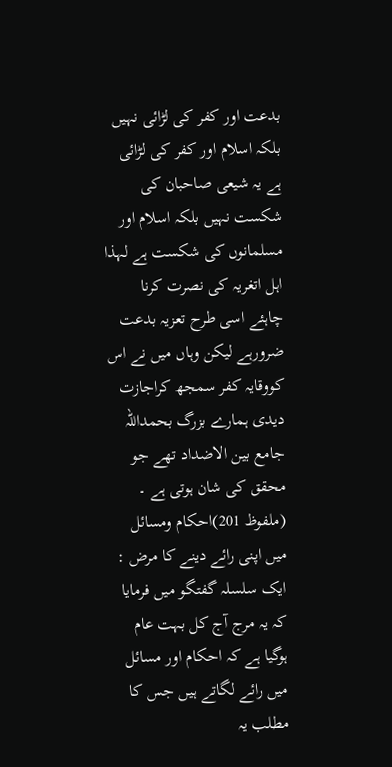بدعت اور کفر کی لڑائی نہیں بلکہ اسلام اور کفر کی لڑائی ہے یہ شیعی صاحبان کی شکست نہیں بلکہ اسلام اور مسلمانوں کی شکست ہے لہذا اہل اتغریہ کی نصرت کرنا چاہئے اسی طرح تعزیہ بدعت ضرورہے لیکن وہاں میں نے اس کووقایہ کفر سمجھ کراجازت دیدی ہمارے بزرگ بحمداللہ جامع بین الاضداد تھے جو محقق کی شان ہوتی ہے ۔
(ملفوظ 201)احکام ومسائل میں اپنی رائے دینے کا مرض :
ایک سلسلہ گفتگو میں فرمایا کہ یہ مرج آج کل بہت عام ہوگیا ہے کہ احکام اور مسائل میں رائے لگاتے ہیں جس کا مطلب یہ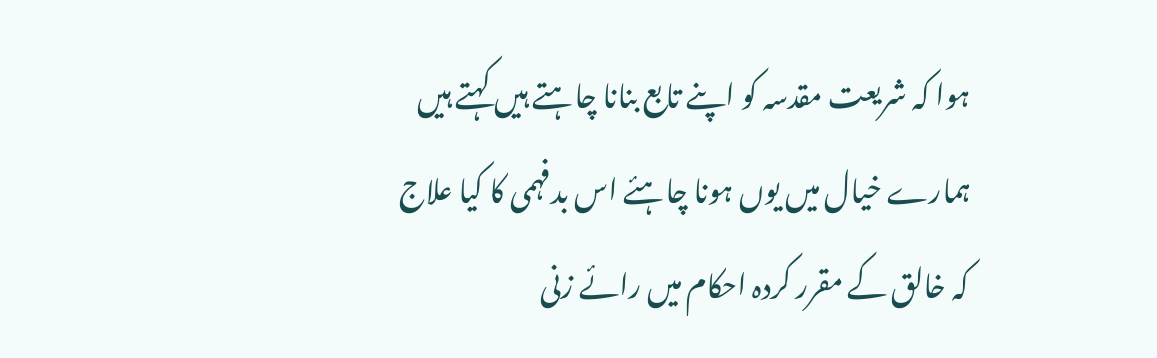ہوا کہ شریعت مقدسہ کو اپنے تابع بنانا چاہتے ہیں کہتے ہیں ہمارے خیال میں یوں ہونا چاہئے اس بدفہمی کا کیا علاج کہ خالق کے مقرر کردہ احکام میں رائے زنی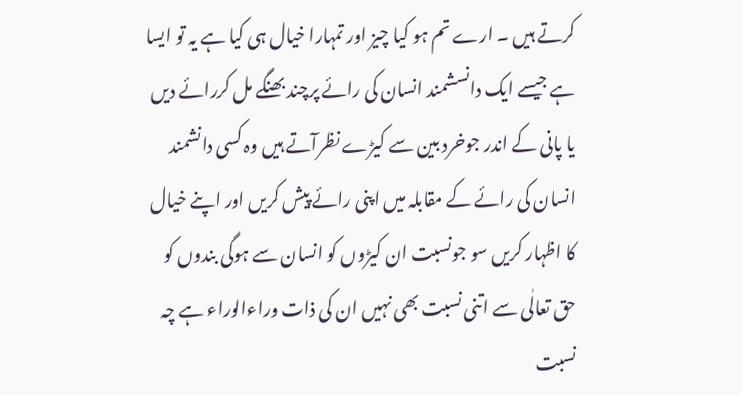کرتے ہیں ۔ ارے تم ہو کیا چیز اور تمہارا خیال ہی کیا ہے یہ تو ایسا ہے جیسے ایک دانسشمند انسان کی رائے پرچند بھنگے مل کررائے دیں یا پانی کے اندر جوخرد بین سے کیڑے نظرآتے ہیں وہ کسی دانشمند انسان کی رائے کے مقابلہ میں اپنی رائے پیش کریں اور اپنے خیال کا اظہار کریں سو جونسبت ان کیڑوں کو انسان سے ہوگی بندوں کو حق تعالٰی سے اتنی نسبت بھی نہیں ان کی ذات وراءالوراء ہے چہ نسبت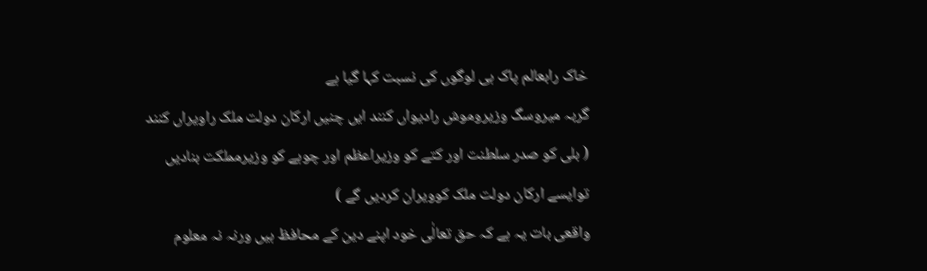خاک رابعالم پاک ہی لوگوں کی نسبت کہا گیا ہے
گربہ میروسگ وزیروموش رادیواں کنند ایں چنیں ارکان دولت ملک راویراں کنند
( بلی کو صدر سلطنت اور کتے کو وزیراعظم اور چوہے کو وزیرمملکت بنادیں توایسے ارکان دولت ملک کوویران کردیں گے )
واقعی بات یہ ہے کہ حق تعالٰی خود اپنے دین کے محافظ ہیں ورنہ نہ معلوم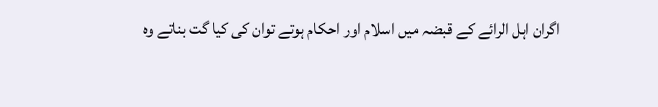اگران اہل الرائے کے قبضہ میں اسلام اور احکام ہوتے توان کی کیا گت بناتے وہ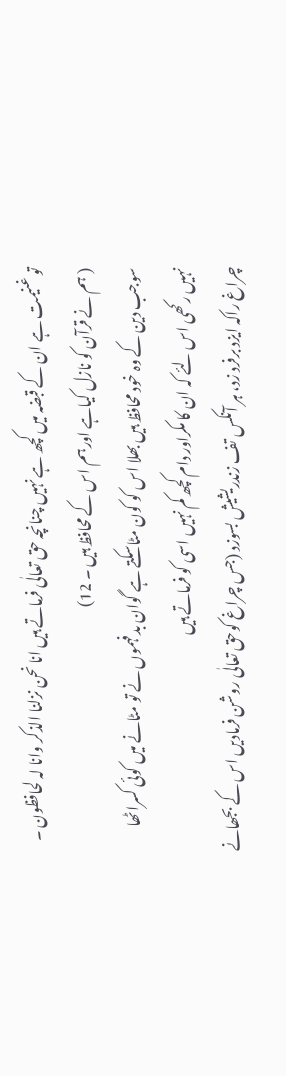تو غنیمت ہے ان کے قبضہ میں کچھ ہے نہیں چنانچہ حق تعالٰی فرماتے ہیں انا نحن نزلنا الذکر وانا لہ لحافظون ۔ ( ہم نے قرآن کو نازل کیاہے اورہم اس کے محافظ ہیں ۔ 12)
سوجب دین کے وہ خود محافظ ہیں بھلا اس کو کون مٹاسکتے ہے گوان بدفہموں نے تو مٹانے میں کوئی کسراٹھا نہیں رکھی اس لئے کہ ان کا مکراور دام کچھ کم نہیں اسی کو فرماتے ہیں
چراغ راکہ ایزد برفرد زد، ہر آنکس تف زندریشیش بسوزد (جس چراغ کوحق تعالٰی روشن فرمادیں اس کے بجھانے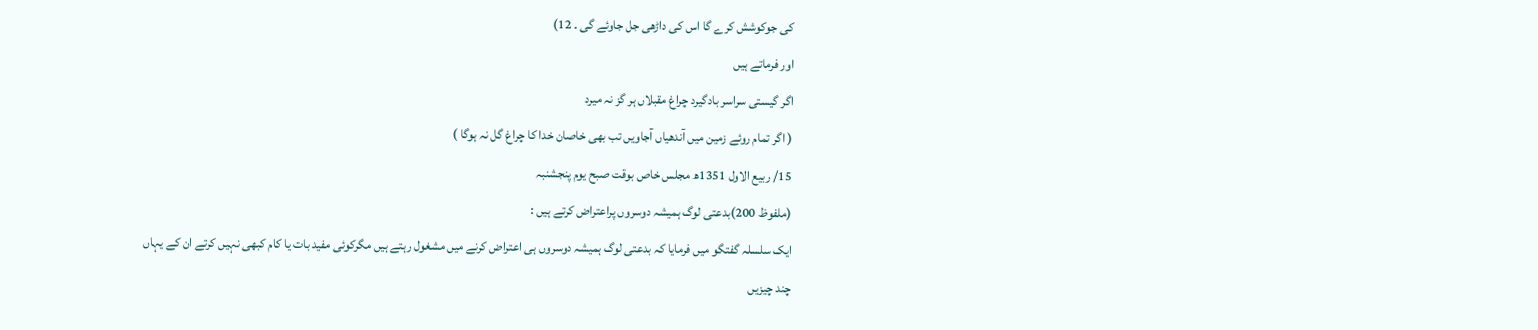کی جوکوشش کرے گا اس کی داڑھی جل جاوئے گی ۔ 12)
اور فرماتے ہیں
اگر گیستی سراسر بادگیرد چراغ مقبلاں ہر گز نہ میرد
( اگر تمام روئے زمین میں آندھیاں آجاویں تب بھی خاصان خدا کا چراغ گل نہ ہوگا )
15/ ربیع الاول 1351ھ مجلس خاص بوقت صبح یوم پنجشنبہ
(ملفوظ 200)بدعتی لوگ ہمیشہ دوسروں پراعتراض کرتے ہیں :
ایک سلسلہ گفتگو میں فرمایا کہ بدعتی لوگ ہمیشہ دوسروں ہی اعتراض کرنے میں مشغول رہتے ہیں مگرکوئی مفید بات یا کام کبھی نہیں کرتے ان کے یہاں چند چیزیں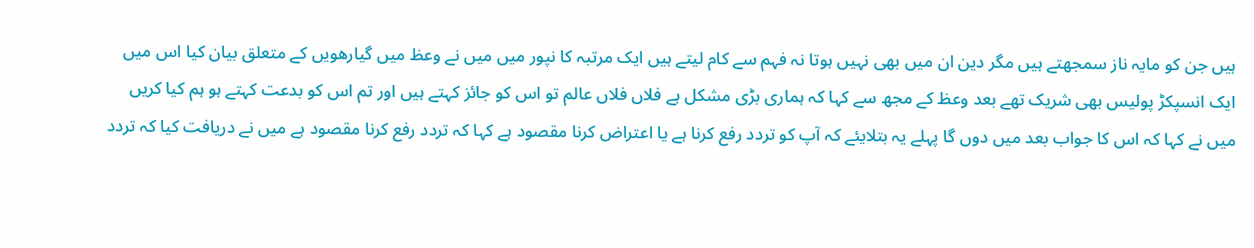ہیں جن کو مایہ ناز سمجھتے ہیں مگر دین ان میں بھی نہیں ہوتا نہ فہم سے کام لیتے ہیں ایک مرتبہ کا نپور میں میں نے وعظ میں گیارھویں کے متعلق بیان کیا اس میں ایک انسپکڑ پولیس بھی شریک تھے بعد وعظ کے مجھ سے کہا کہ ہماری بڑی مشکل ہے فلاں فلاں عالم تو اس کو جائز کہتے ہیں اور تم اس کو بدعت کہتے ہو ہم کیا کریں میں نے کہا کہ اس کا جواب بعد میں دوں گا پہلے یہ بتلایئے کہ آپ کو تردد رفع کرنا ہے یا اعتراض کرنا مقصود ہے کہا کہ تردد رفع کرنا مقصود ہے میں نے دریافت کیا کہ تردد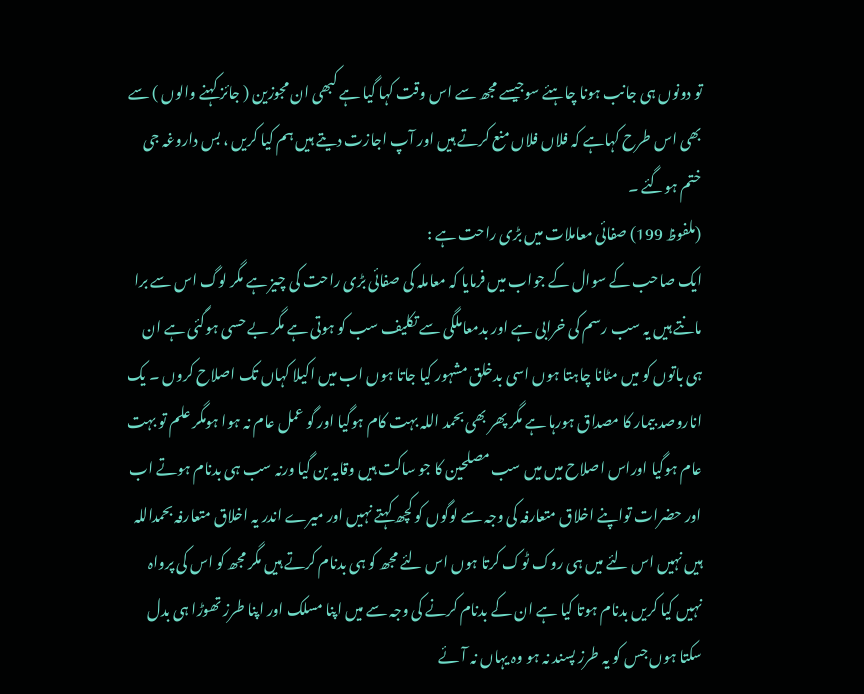تو دونوں ہی جانب ہونا چاہئے سوجیسے مجھ سے اس وقت کہا گیا ہے کبھی ان مجوزین ( جائز کہنے والوں ) سے بھی اس طرح کہاہے کہ فلاں فلاں منع کرتے ہیں اور آپ اجازت دیتے ہیں ہم کیا کریں ، بس داروغہ جی ختم ہوگئے ۔
(ملفوظ 199) صفائی معاملات میں بڑی راحت ہے :
ایک صاحب کے سوال کے جواب میں فرمایا کہ معاملہ کی صفائی بڑی راحت کی چیز ہے مگر لوگ اس سے برا مانتے ہیں یہ سب رسم کی خرابی ہے اور بدمعاملگی سے تکلیف سب کو ہوتی ہے مگر بے حسی ہوگئی ہے ان ہی باتوں کو میں مٹانا چاہتا ہوں اسی بدخلق مشہور کیا جاتا ہوں اب میں اکیلا کہاں تک اصلاح کروں ۔ یک اناروصد بیمار کا مصداق ہورہا ہے مگر پھر بھی بحمد اللہ بہت کام ہوگیا اور گو عمل عام نہ ہوا ہومگر علم تو بہت عام ہوگیا اوراس اصلاح میں میں سب مصلحین کا جو ساکت ہیں وقایہ بن گیا ورنہ سب ہی بدنام ہوتے اب اور حضرات تواپنے اخلاق متعارفہ کی وجہ سے لوگوں کو کچھ کہتے نہیں اور میرے اندر یہ اخلاق متعارفہ بحمداللہ ہیں نہیں اس لئے میں ہی روک ٹوک کرتا ہوں اس لئے مجھ کو ہی بدنام کرتے ہیں مگر مجھ کو اس کی پرواہ نہیں کیا کریں بدنام ہوتا کیا ہے ان کے بدنام کرنے کی وجہ سے میں اپنا مسلک اور اپنا طرز تھوڑا ہی بدل سکتا ہوں جس کو یہ طرز پسند نہ ہو وہ یہاں نہ آئے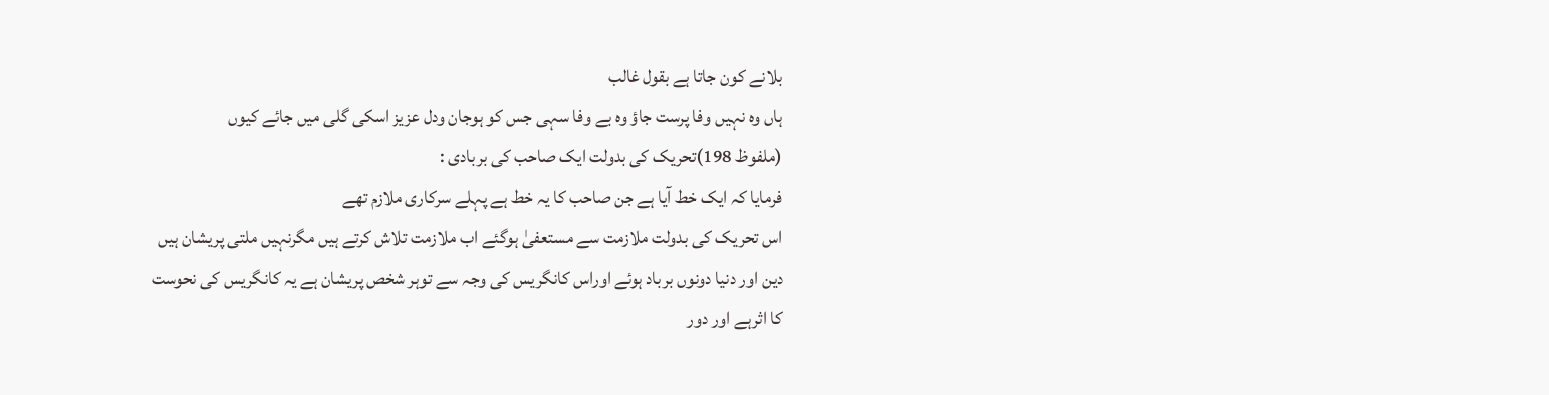بلانے کون جاتا ہے بقول غالب
ہاں وہ نہیں وفا پرست جاؤ وہ بے وفا سہی جس کو ہوجان ودل عزیز اسکی گلی میں جائے کیوں
(ملفوظ 198)تحریک کی بدولت ایک صاحب کی بربادی :
فرمایا کہ ایک خط آیا ہے جن صاحب کا یہ خط ہے پہلے سرکاری ملازم تھے
اس تحریک کی بدولت ملازمت سے مستعفیٰ ہوگئے اب ملازمت تلاش کرتے ہیں مگرنہیں ملتی پریشان ہیں دین اور دنیا دونوں برباد ہوئے اوراس کانگریس کی وجہ سے توہر شخص پریشان ہے یہ کانگریس کی نحوست کا اثرہے اور دور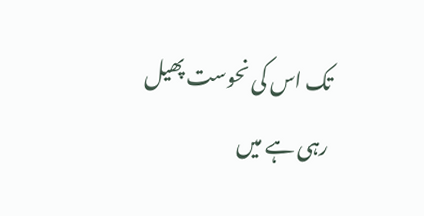تک اس کی نحوست پھیل رہی ہے میں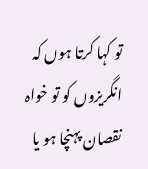تو کہا کرتا ہوں کہ انگریزوں کو تو خواہ نقصان پہنچا ہو یا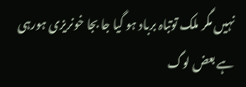نہیں مگر ملک توتباہ برباد ہو گیا جا بجا خونریزی ہورہی ہے بعض لوگ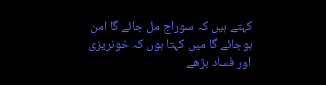کہتے ہیں کہ سوراج مل جائے گا امن ہوجائے گا میں کہتا ہوں کہ خونریزی اور فساد بڑھے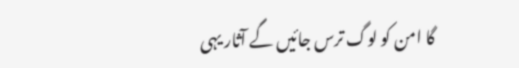گا امن کو لوگ ترس جائیں گے آثار یہی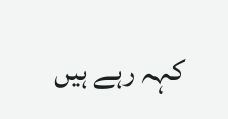کہہ رہے ہیں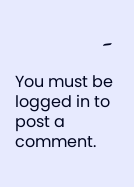۔

You must be logged in to post a comment.